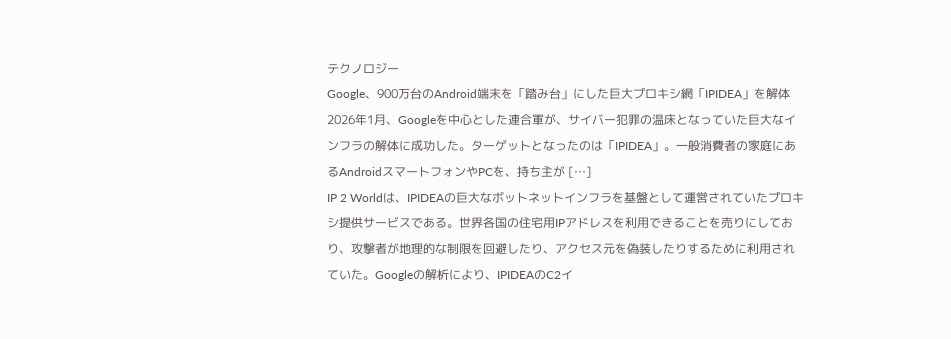テクノロジー
Google、900万台のAndroid端末を「踏み台」にした巨大プロキシ網「IPIDEA」を解体
2026年1月、Googleを中心とした連合軍が、サイバー犯罪の温床となっていた巨大なインフラの解体に成功した。ターゲットとなったのは「IPIDEA」。一般消費者の家庭にあるAndroidスマートフォンやPCを、持ち主が […]
IP 2 Worldは、IPIDEAの巨大なボットネットインフラを基盤として運営されていたプロキシ提供サービスである。世界各国の住宅用IPアドレスを利用できることを売りにしており、攻撃者が地理的な制限を回避したり、アクセス元を偽装したりするために利用されていた。Googleの解析により、IPIDEAのC2イ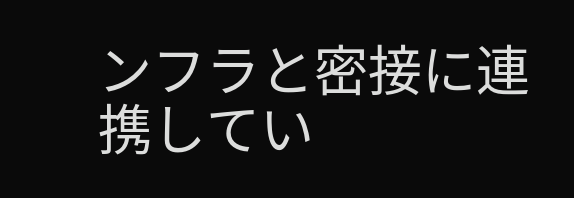ンフラと密接に連携してい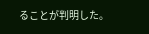ることが判明した。